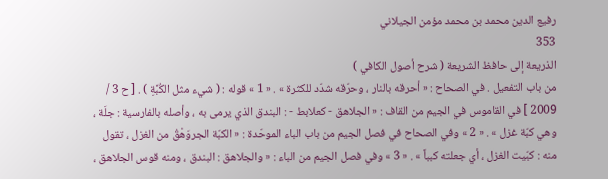رفيع الدين محمد بن محمد مؤمن الجيلاني
353
الذريعة إلى حافظ الشريعة ( شرح أصول الكافي )
من باب التفعيل . في الصحاح : « أحرقه بالنار ، وحرّقه شدّد للكثرة » . « 1 » قوله : ( شيء مثل الكُبَّةِ ) . [ ح 3 / 2009 ] في القاموس في الجيم من القاف : « الجلاهق - كعلابط - : البندق الذي يرمى به ، وأصله بالفارسية : جلَة ، وهي كبّة غزل » . « 2 » وفي الصحاح في فصل الجيم من باب الباء الموحّدة : « الكبّة الجروَهْقُ من الغزل ، تقول منه : كبّيت الغزل ، أي جعلته كبباً » . « 3 » وفي فصل الجيم من الباء : « والجلاهق : البندق ، ومنه قوس الجلاهق ،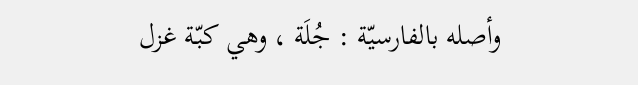وأصله بالفارسيّة : جُلَة ، وهي كبّة غزل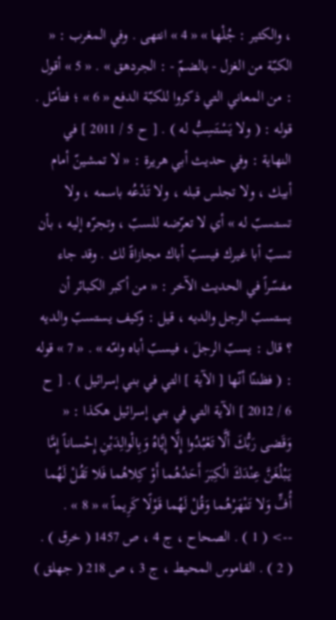، والكثير : جُلْها » « 4 » انتهى . وفي المغرب : « الكبّة من الغزل - بالضمّ - : الجردهق » . « 5 » أقول : من المعاني التي ذكروا للكبّة الدفع « 6 » ؛ فتأمّل . قوله : ( ولا يَسْتَسِبُّ له ) . [ ح 5 / 2011 ] في النهاية : وفي حديث أبي هريرة : « لا تمشينّ أمام أبيك ، ولا تجلس قبله ، ولا تَدْعُه باسمه ، ولا تستسبّ له » أي لا تعرّضه للسبّ ، وتجرّه إليه ، بأن تسبّ أبا غيرك فيسبّ أباك مجازاةً لك . وقد جاء مفسّراً في الحديث الآخر : « من أكبر الكبائر أن يستسبّ الرجل والديه ، قيل : وكيف يستسبّ والديه ؟ قال : يسبّ الرجلَ ، فيسبّ أباه وامّه » . « 7 » قوله : ( فظننّا أنّها [ الآية ] التي في بني إسرائيل ) . [ ح 6 / 2012 ] الآية التي في بني إسرائيل هكذا : « وَقَضى رَبُّكَ أَلَّا تَعْبُدُوا إِلَّا إِيَّاهُ وَبِالْوالِدَيْنِ إِحْساناً إِمَّا يَبْلُغَنَّ عِنْدَكَ الْكِبَرَ أَحَدُهُما أَوْ كِلاهُما فَلا تَقُلْ لَهُما أُفٍّ وَلا تَنْهَرْهُما وَقُلْ لَهُما قَوْلًا كَرِيماً » « 8 » .
--> ( 1 ) . الصحاح ، ج 4 ، ص 1457 ( خرق ) . ( 2 ) . القاموس المحيط ، ج 3 ، ص 218 ( جهلق )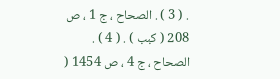. ( 3 ) . الصحاح ، ج 1 ، ص 208 ( كبب ) . ( 4 ) . الصحاح ، ج 4 ، ص 1454 (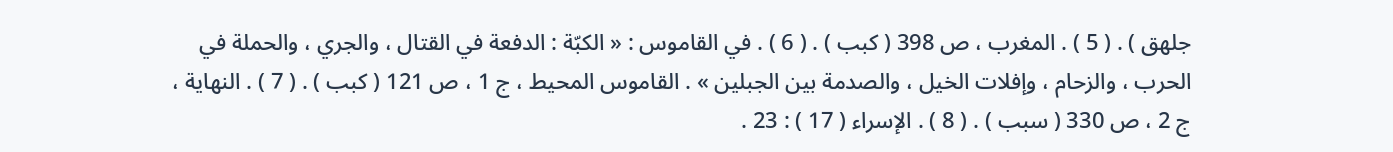جلهق ) . ( 5 ) . المغرب ، ص 398 ( كبب ) . ( 6 ) . في القاموس : « الكبّة : الدفعة في القتال ، والجري ، والحملة في الحرب ، والزحام ، وإفلات الخيل ، والصدمة بين الجبلين » . القاموس المحيط ، ج 1 ، ص 121 ( كبب ) . ( 7 ) . النهاية ، ج 2 ، ص 330 ( سبب ) . ( 8 ) . الإسراء ( 17 ) : 23 .